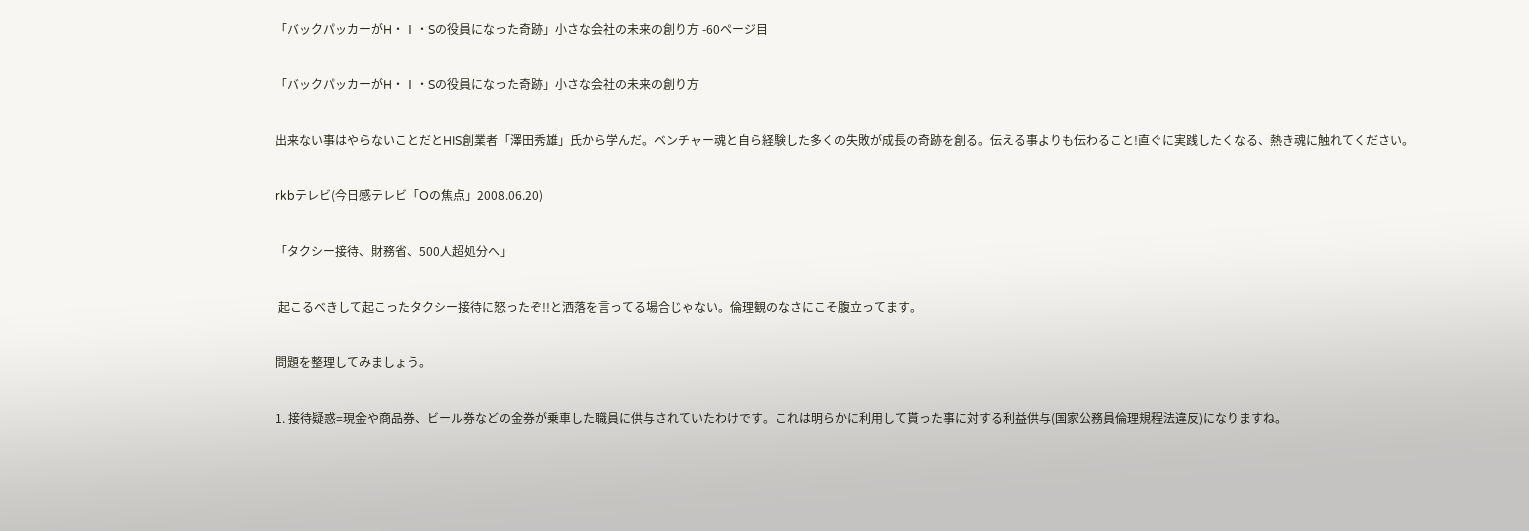「バックパッカーがH・Ⅰ・Sの役員になった奇跡」小さな会社の未来の創り方 -60ページ目

「バックパッカーがH・Ⅰ・Sの役員になった奇跡」小さな会社の未来の創り方

出来ない事はやらないことだとHIS創業者「澤田秀雄」氏から学んだ。ベンチャー魂と自ら経験した多くの失敗が成長の奇跡を創る。伝える事よりも伝わること!直ぐに実践したくなる、熱き魂に触れてください。

rkbテレビ(今日感テレビ「Oの焦点」2008.06.20)

「タクシー接待、財務省、500人超処分へ」

 起こるべきして起こったタクシー接待に怒ったぞ!!と洒落を言ってる場合じゃない。倫理観のなさにこそ腹立ってます。

問題を整理してみましょう。

1. 接待疑惑=現金や商品券、ビール券などの金券が乗車した職員に供与されていたわけです。これは明らかに利用して貰った事に対する利益供与(国家公務員倫理規程法違反)になりますね。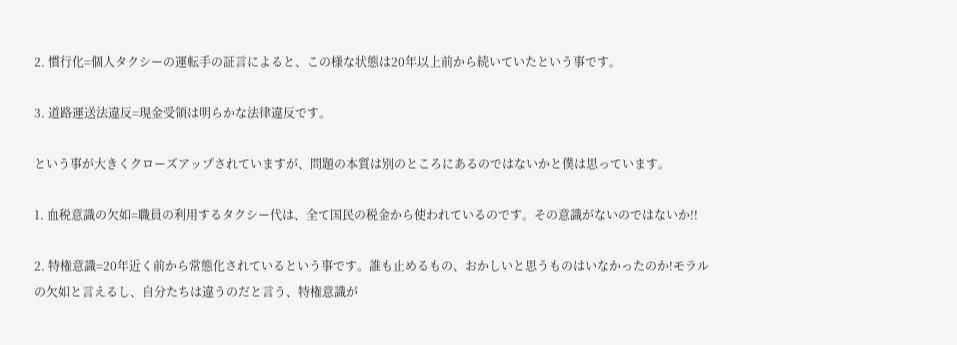2. 慣行化=個人タクシーの運転手の証言によると、この様な状態は20年以上前から続いていたという事です。

3. 道路運送法違反=現金受領は明らかな法律違反です。

という事が大きくクローズアップされていますが、問題の本質は別のところにあるのではないかと僕は思っています。

1. 血税意識の欠如=職員の利用するタクシー代は、全て国民の税金から使われているのです。その意識がないのではないか!!

2. 特権意識=20年近く前から常態化されているという事です。誰も止めるもの、おかしいと思うものはいなかったのか!モラルの欠如と言えるし、自分たちは違うのだと言う、特権意識が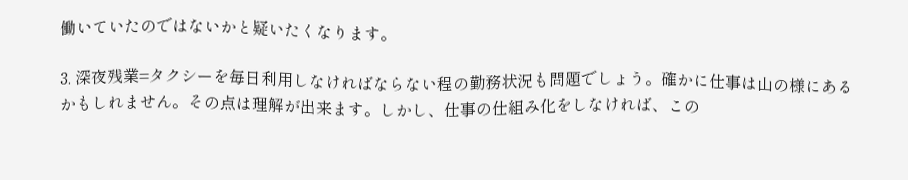働いていたのではないかと疑いたくなります。

3. 深夜残業=タクシーを毎日利用しなければならない程の勤務状況も問題でしょう。確かに仕事は山の様にあるかもしれません。その点は理解が出来ます。しかし、仕事の仕組み化をしなければ、この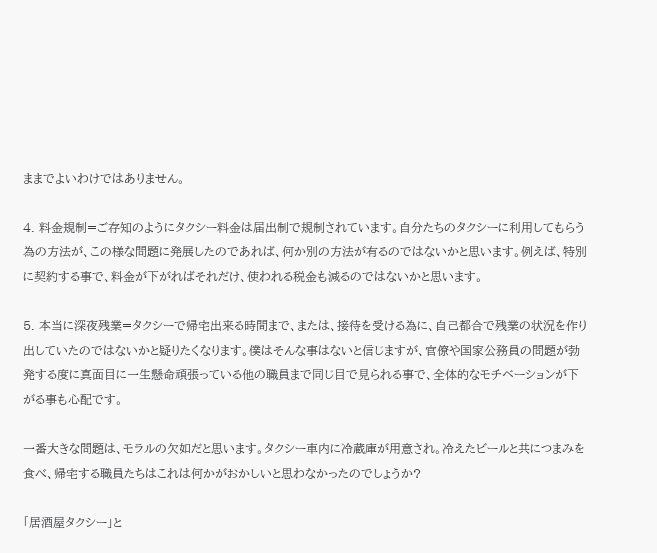ままでよいわけではありません。

4. 料金規制=ご存知のようにタクシー料金は届出制で規制されています。自分たちのタクシーに利用してもらう為の方法が、この様な問題に発展したのであれば、何か別の方法が有るのではないかと思います。例えば、特別に契約する事で、料金が下がればそれだけ、使われる税金も減るのではないかと思います。

5. 本当に深夜残業=タクシーで帰宅出来る時間まで、または、接待を受ける為に、自己都合で残業の状況を作り出していたのではないかと疑りたくなります。僕はそんな事はないと信じますが、官僚や国家公務員の問題が勃発する度に真面目に一生懸命頑張っている他の職員まで同じ目で見られる事で、全体的なモチベーションが下がる事も心配です。

一番大きな問題は、モラルの欠如だと思います。タクシー車内に冷蔵庫が用意され。冷えたビールと共につまみを食べ、帰宅する職員たちはこれは何かがおかしいと思わなかったのでしょうか?

「居酒屋タクシー」と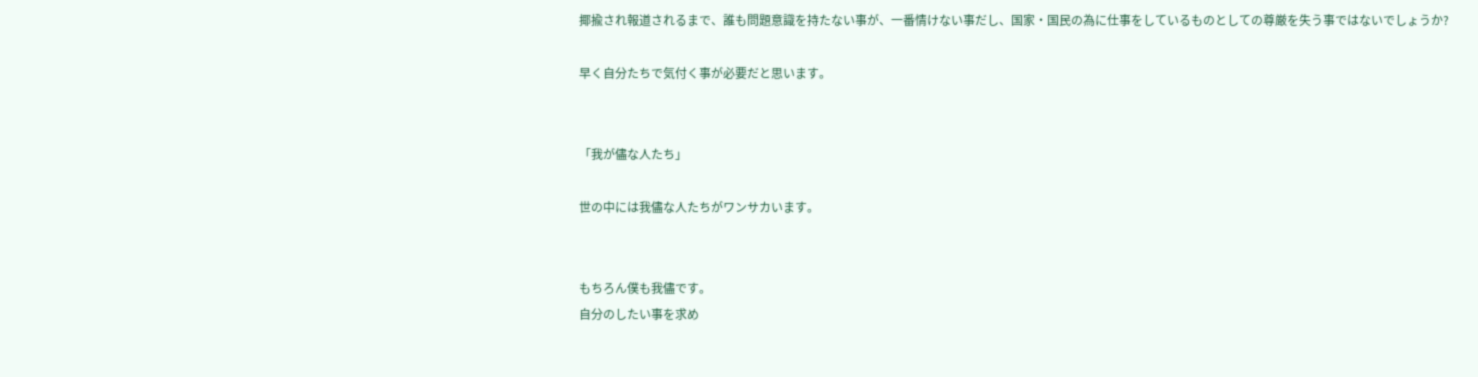揶揄され報道されるまで、誰も問題意識を持たない事が、一番情けない事だし、国家・国民の為に仕事をしているものとしての尊厳を失う事ではないでしょうか?

早く自分たちで気付く事が必要だと思います。


「我が儘な人たち」

世の中には我儘な人たちがワンサカいます。


もちろん僕も我儘です。
自分のしたい事を求め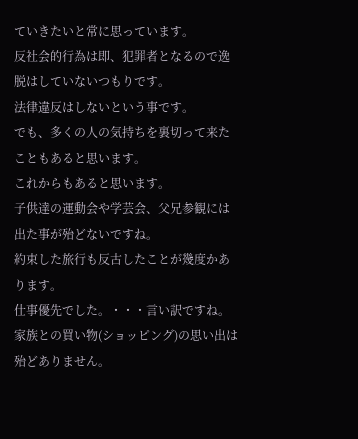ていきたいと常に思っています。
反社会的行為は即、犯罪者となるので逸脱はしていないつもりです。
法律違反はしないという事です。
でも、多くの人の気持ちを裏切って来たこともあると思います。
これからもあると思います。
子供達の運動会や学芸会、父兄参観には出た事が殆どないですね。
約束した旅行も反古したことが幾度かあります。
仕事優先でした。・・・言い訳ですね。
家族との買い物(ショッピング)の思い出は殆どありません。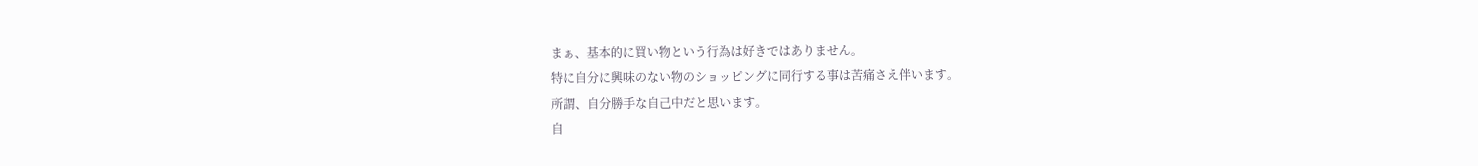まぁ、基本的に買い物という行為は好きではありません。
特に自分に興味のない物のショッピングに同行する事は苦痛さえ伴います。
所謂、自分勝手な自己中だと思います。
自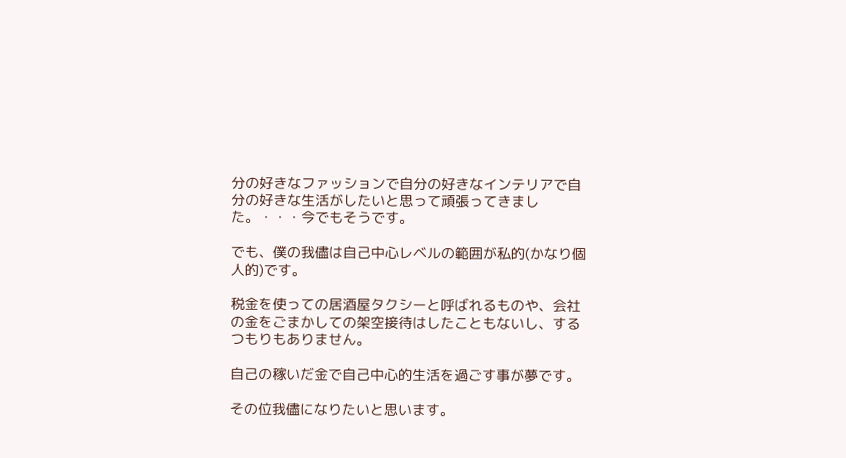分の好きなファッションで自分の好きなインテリアで自分の好きな生活がしたいと思って頑張ってきました。・・・今でもそうです。

でも、僕の我儘は自己中心レベルの範囲が私的(かなり個人的)です。

税金を使っての居酒屋タクシーと呼ばれるものや、会社の金をごまかしての架空接待はしたこともないし、するつもりもありません。

自己の稼いだ金で自己中心的生活を過ごす事が夢です。

その位我儘になりたいと思います。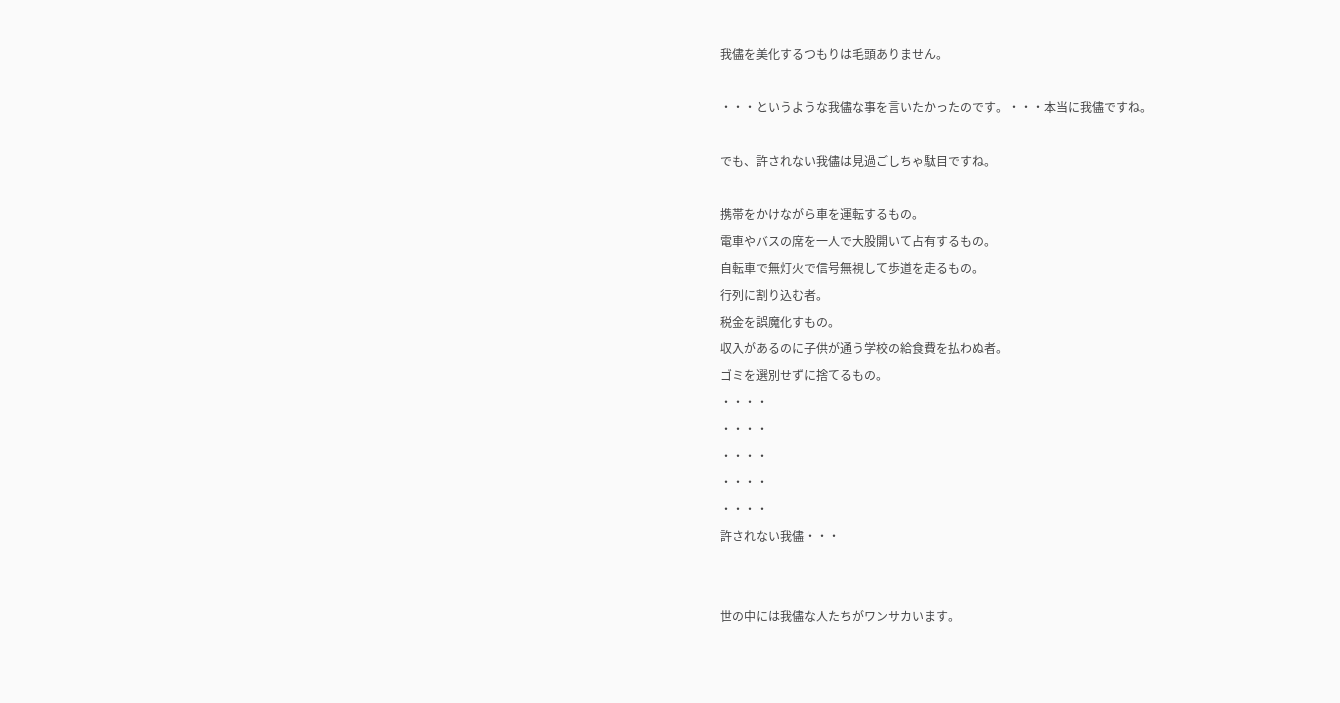我儘を美化するつもりは毛頭ありません。

・・・というような我儘な事を言いたかったのです。・・・本当に我儘ですね。

でも、許されない我儘は見過ごしちゃ駄目ですね。

携帯をかけながら車を運転するもの。
電車やバスの席を一人で大股開いて占有するもの。
自転車で無灯火で信号無視して歩道を走るもの。
行列に割り込む者。
税金を誤魔化すもの。
収入があるのに子供が通う学校の給食費を払わぬ者。
ゴミを選別せずに捨てるもの。
・・・・
・・・・
・・・・
・・・・
・・・・
許されない我儘・・・


世の中には我儘な人たちがワンサカいます。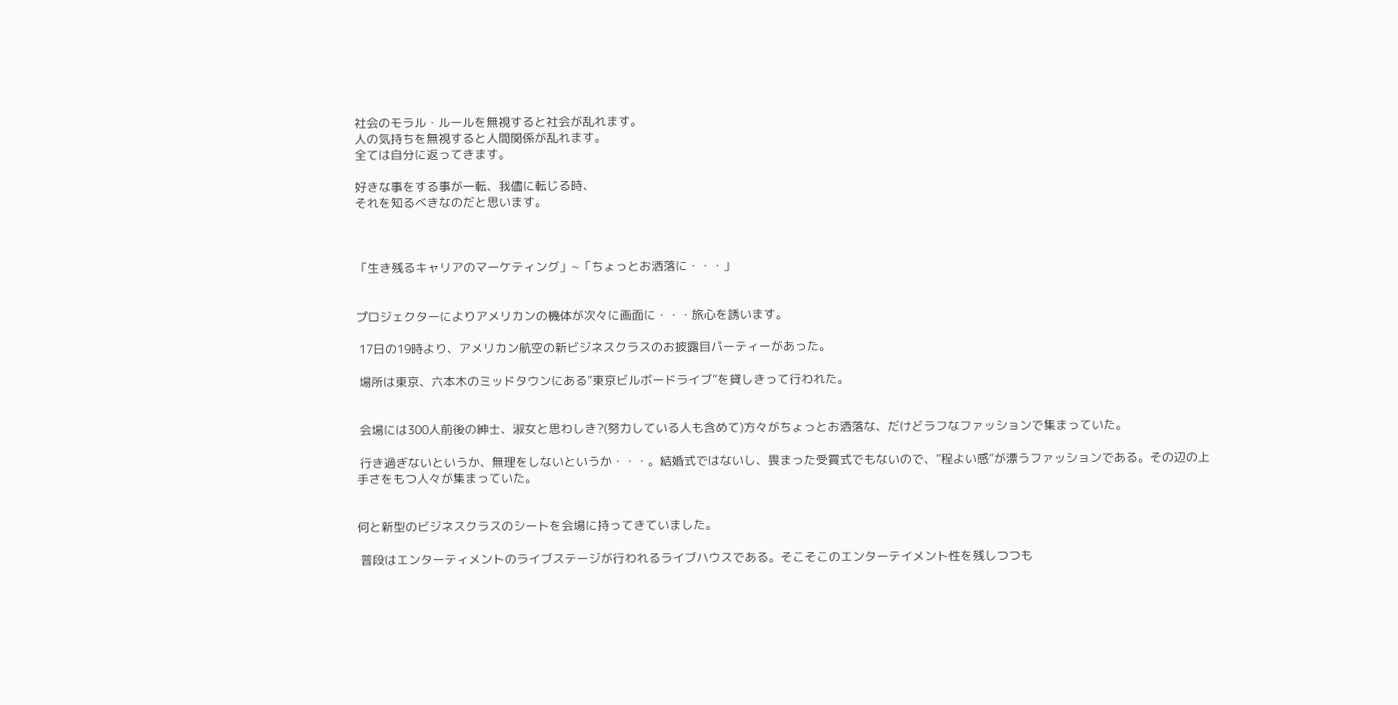社会のモラル・ルールを無視すると社会が乱れます。
人の気持ちを無視すると人間関係が乱れます。
全ては自分に返ってきます。

好きな事をする事が一転、我儘に転じる時、
それを知るべきなのだと思います。



「生き残るキャリアのマーケティング」~「ちょっとお洒落に・・・」


プロジェクターによりアメリカンの機体が次々に画面に・・・旅心を誘います。

 17日の19時より、アメリカン航空の新ビジネスクラスのお披露目パーティーがあった。

 場所は東京、六本木のミッドタウンにある”東京ビルボードライブ”を貸しきって行われた。


 会場には300人前後の紳士、淑女と思わしき?(努力している人も含めて)方々がちょっとお洒落な、だけどラフなファッションで集まっていた。

 行き過ぎないというか、無理をしないというか・・・。結婚式ではないし、畏まった受賞式でもないので、”程よい感”が漂うファッションである。その辺の上手さをもつ人々が集まっていた。


何と新型のビジネスクラスのシートを会場に持ってきていました。

 普段はエンターティメントのライブステージが行われるライブハウスである。そこそこのエンターテイメント性を残しつつも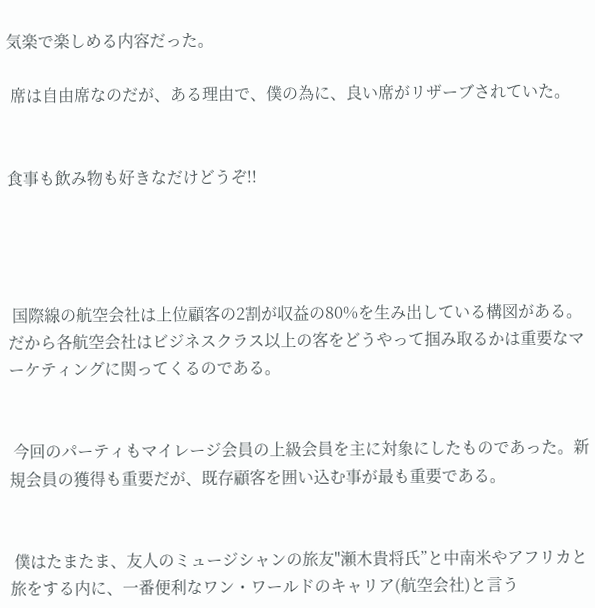気楽で楽しめる内容だった。

 席は自由席なのだが、ある理由で、僕の為に、良い席がリザーブされていた。


食事も飲み物も好きなだけどうぞ!!




 国際線の航空会社は上位顧客の2割が収益の80%を生み出している構図がある。だから各航空会社はビジネスクラス以上の客をどうやって掴み取るかは重要なマーケティングに関ってくるのである。


 今回のパーティもマイレージ会員の上級会員を主に対象にしたものであった。新規会員の獲得も重要だが、既存顧客を囲い込む事が最も重要である。


 僕はたまたま、友人のミュージシャンの旅友"瀬木貴将氏”と中南米やアフリカと旅をする内に、一番便利なワン・ワールドのキャリア(航空会社)と言う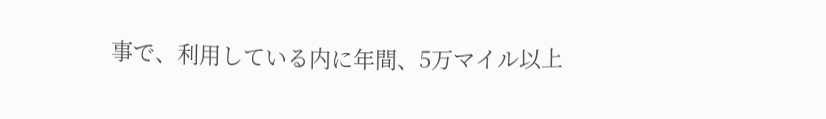事で、利用している内に年間、5万マイル以上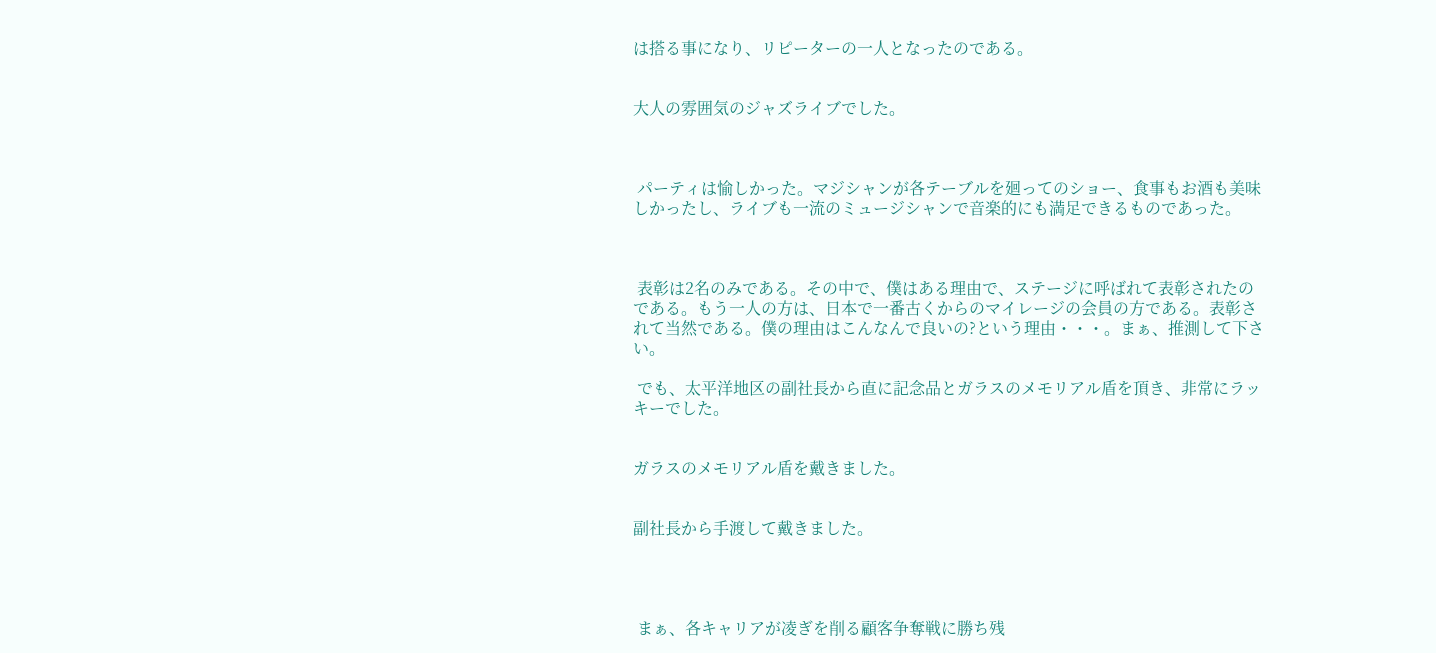は搭る事になり、リピーターの一人となったのである。


大人の雰囲気のジャズライブでした。



 パーティは愉しかった。マジシャンが各テーブルを廻ってのショー、食事もお酒も美味しかったし、ライブも一流のミュージシャンで音楽的にも満足できるものであった。



 表彰は2名のみである。その中で、僕はある理由で、ステージに呼ばれて表彰されたのである。もう一人の方は、日本で一番古くからのマイレージの会員の方である。表彰されて当然である。僕の理由はこんなんで良いの?という理由・・・。まぁ、推測して下さい。

 でも、太平洋地区の副社長から直に記念品とガラスのメモリアル盾を頂き、非常にラッキーでした。


ガラスのメモリアル盾を戴きました。


副社長から手渡して戴きました。




 まぁ、各キャリアが凌ぎを削る顧客争奪戦に勝ち残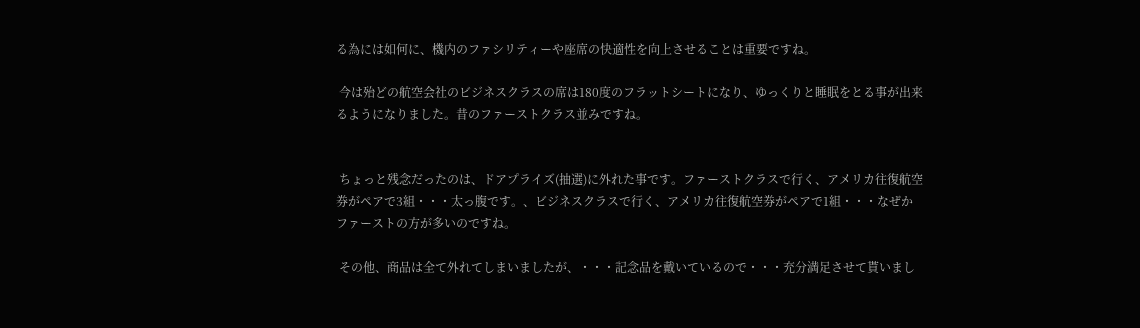る為には如何に、機内のファシリティーや座席の快適性を向上させることは重要ですね。

 今は殆どの航空会社のビジネスクラスの席は180度のフラットシートになり、ゆっくりと睡眠をとる事が出来るようになりました。昔のファーストクラス並みですね。


 ちょっと残念だったのは、ドアプライズ(抽選)に外れた事です。ファーストクラスで行く、アメリカ往復航空券がペアで3組・・・太っ腹です。、ビジネスクラスで行く、アメリカ往復航空券がペアで1組・・・なぜかファーストの方が多いのですね。

 その他、商品は全て外れてしまいましたが、・・・記念品を戴いているので・・・充分満足させて貰いまし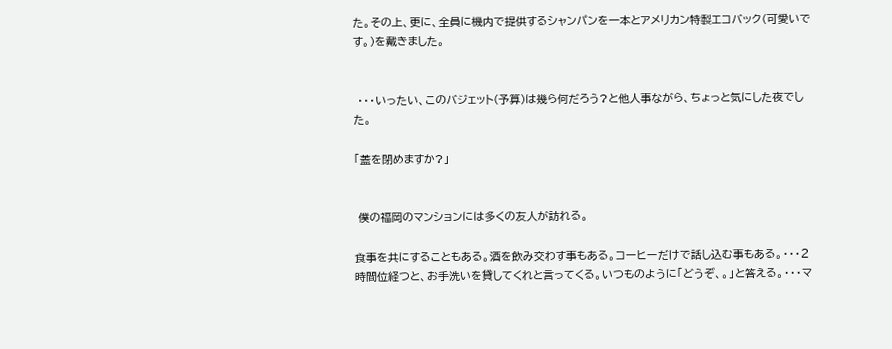た。その上、更に、全員に機内で提供するシャンパンを一本とアメリカン特製エコバック(可愛いです。)を戴きました。


 ・・・いったい、このバジェット(予算)は幾ら何だろう?と他人事ながら、ちょっと気にした夜でした。

「蓋を閉めますか?」


 僕の福岡のマンションには多くの友人が訪れる。

食事を共にすることもある。酒を飲み交わす事もある。コーヒーだけで話し込む事もある。・・・2時間位経つと、お手洗いを貸してくれと言ってくる。いつものように「どうぞ、。」と答える。・・・マ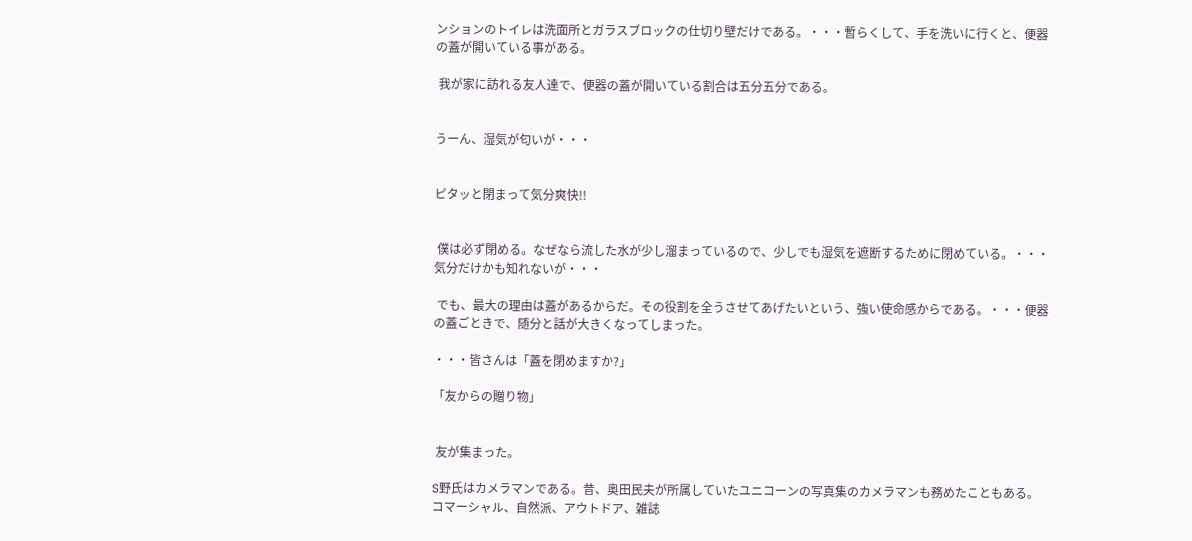ンションのトイレは洗面所とガラスブロックの仕切り壁だけである。・・・暫らくして、手を洗いに行くと、便器の蓋が開いている事がある。

 我が家に訪れる友人達で、便器の蓋が開いている割合は五分五分である。


うーん、湿気が匂いが・・・


ピタッと閉まって気分爽快!!


 僕は必ず閉める。なぜなら流した水が少し溜まっているので、少しでも湿気を遮断するために閉めている。・・・気分だけかも知れないが・・・

 でも、最大の理由は蓋があるからだ。その役割を全うさせてあげたいという、強い使命感からである。・・・便器の蓋ごときで、随分と話が大きくなってしまった。

・・・皆さんは「蓋を閉めますか?」

「友からの贈り物」


 友が集まった。

S野氏はカメラマンである。昔、奥田民夫が所属していたユニコーンの写真集のカメラマンも務めたこともある。コマーシャル、自然派、アウトドア、雑誌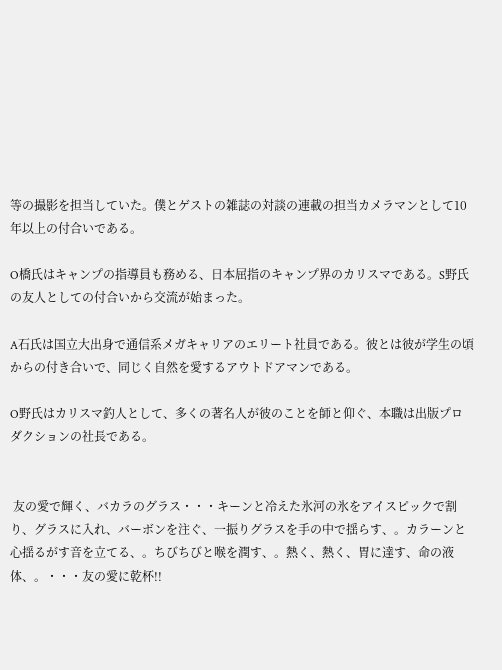等の撮影を担当していた。僕とゲストの雑誌の対談の連載の担当カメラマンとして10年以上の付合いである。

O橋氏はキャンプの指導員も務める、日本屈指のキャンプ界のカリスマである。S野氏の友人としての付合いから交流が始まった。

A石氏は国立大出身で通信系メガキャリアのエリート社員である。彼とは彼が学生の頃からの付き合いで、同じく自然を愛するアウトドアマンである。

O野氏はカリスマ釣人として、多くの著名人が彼のことを師と仰ぐ、本職は出版プロダクションの社長である。


 友の愛で輝く、バカラのグラス・・・キーンと冷えた氷河の氷をアイスピックで割り、グラスに入れ、バーボンを注ぐ、一振りグラスを手の中で揺らす、。カラーンと心揺るがす音を立てる、。ちびちびと喉を潤す、。熱く、熱く、胃に達す、命の液体、。・・・友の愛に乾杯!!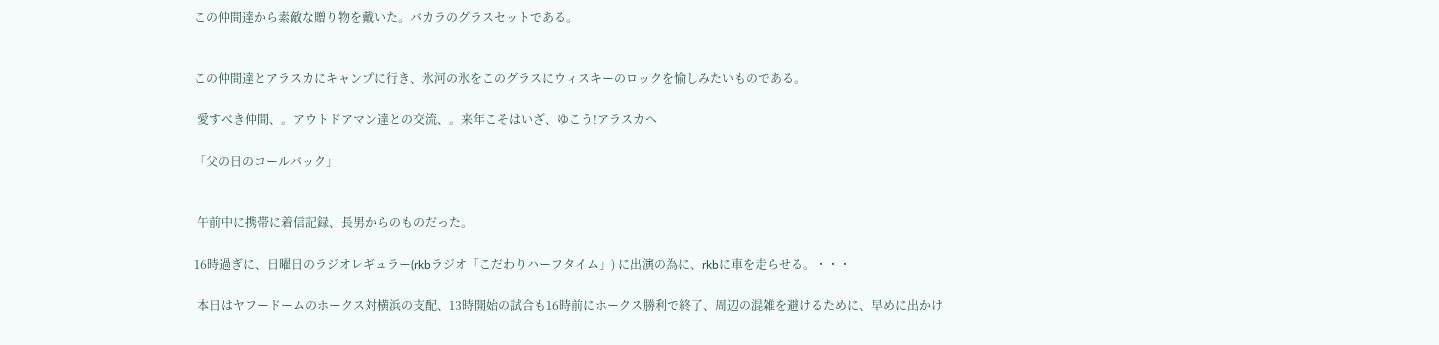この仲間達から素敵な贈り物を戴いた。バカラのグラスセットである。


この仲間達とアラスカにキャンプに行き、氷河の氷をこのグラスにウィスキーのロックを愉しみたいものである。

 愛すべき仲間、。アウトドアマン達との交流、。来年こそはいざ、ゆこう!アラスカへ

「父の日のコールバック」


 午前中に携帯に着信記録、長男からのものだった。

16時過ぎに、日曜日のラジオレギュラー(rkbラジオ「こだわりハーフタイム」) に出演の為に、rkbに車を走らせる。・・・

 本日はヤフードームのホークス対横浜の支配、13時開始の試合も16時前にホークス勝利で終了、周辺の混雑を避けるために、早めに出かけ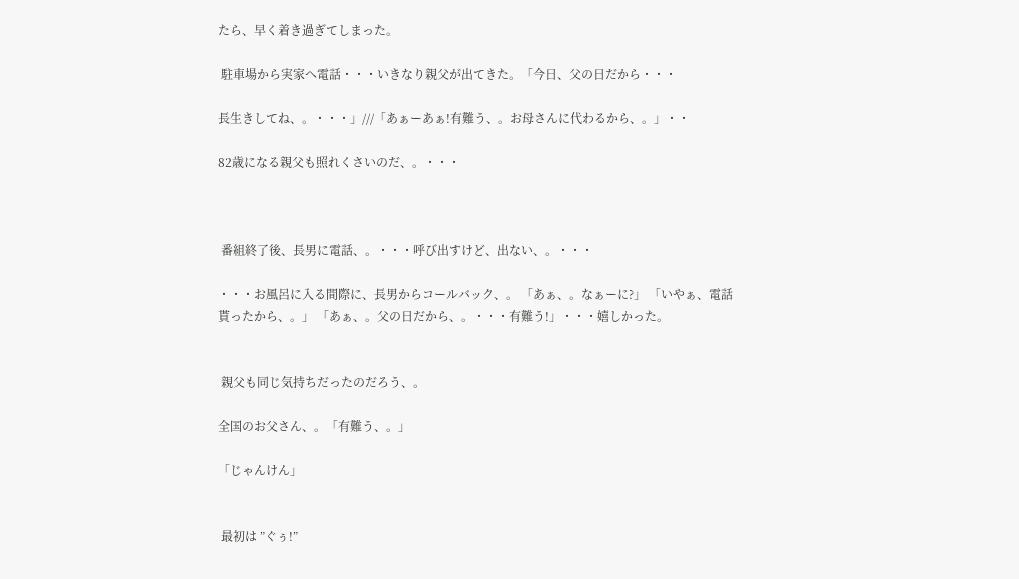たら、早く着き過ぎてしまった。

 駐車場から実家へ電話・・・いきなり親父が出てきた。「今日、父の日だから・・・

長生きしてね、。・・・」///「あぁーあぁ!有難う、。お母さんに代わるから、。」・・

82歳になる親父も照れくさいのだ、。・・・



 番組終了後、長男に電話、。・・・呼び出すけど、出ない、。・・・

・・・お風呂に入る間際に、長男からコールバック、。 「あぁ、。なぁーに?」 「いやぁ、電話貰ったから、。」 「あぁ、。父の日だから、。・・・有難う!」・・・嬉しかった。


 親父も同じ気持ちだったのだろう、。

全国のお父さん、。「有難う、。」

「じゃんけん」


 最初は ”ぐぅ!”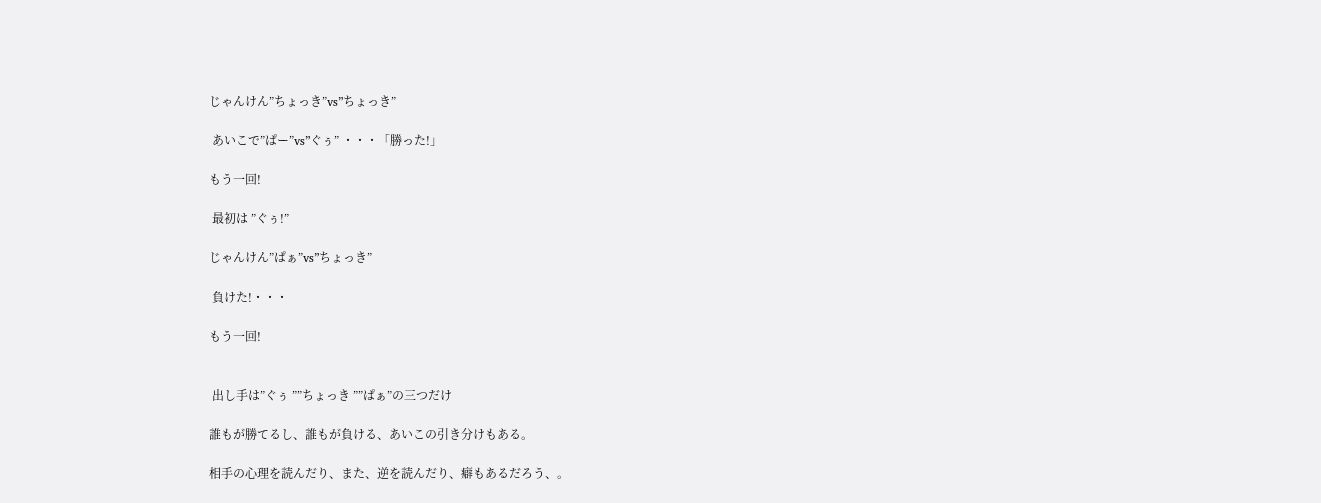じゃんけん”ちょっき”vs”ちょっき”

 あいこで”ぱー”vs”ぐぅ” ・・・「勝った!」

もう一回!

 最初は ”ぐぅ!”

じゃんけん”ぱぁ”vs”ちょっき”

 負けた!・・・

もう一回!


 出し手は”ぐぅ ””ちょっき ””ぱぁ”の三つだけ

誰もが勝てるし、誰もが負ける、あいこの引き分けもある。

相手の心理を読んだり、また、逆を読んだり、癖もあるだろう、。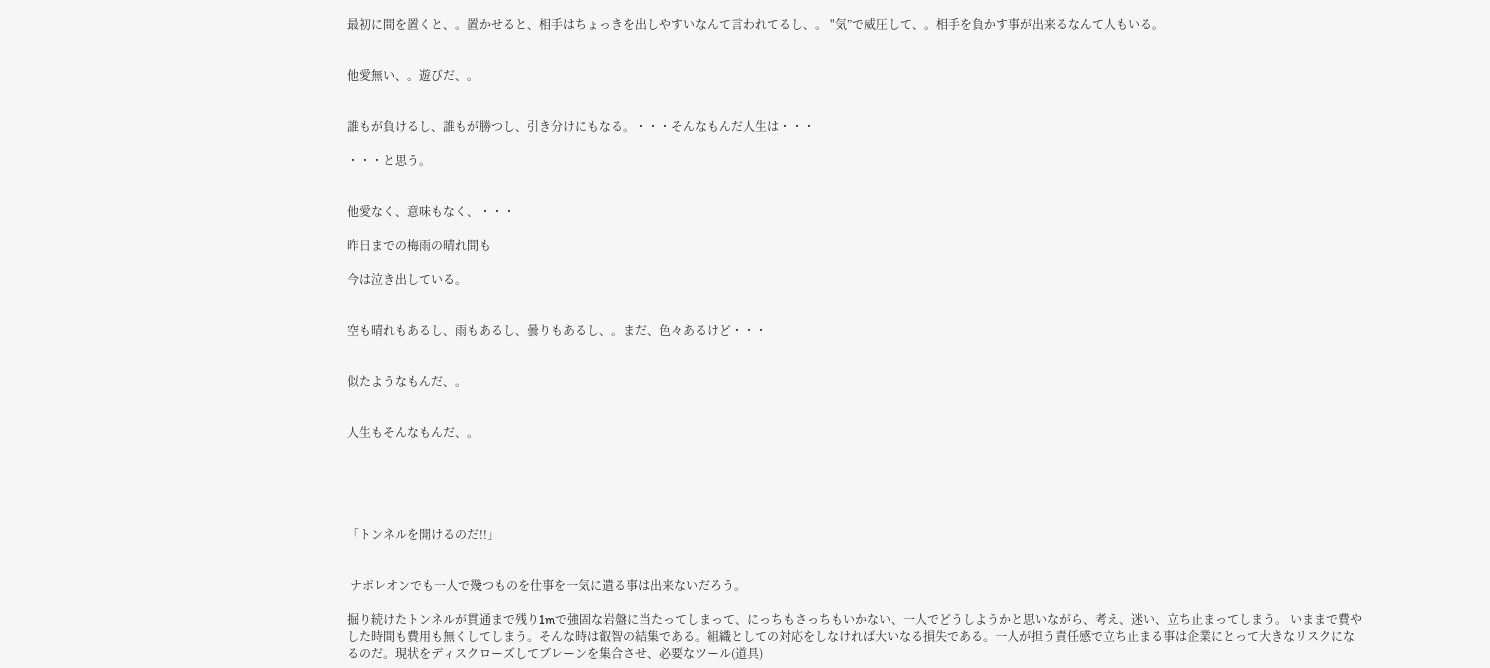最初に間を置くと、。置かせると、相手はちょっきを出しやすいなんて言われてるし、。 "気”で威圧して、。相手を負かす事が出来るなんて人もいる。


他愛無い、。遊びだ、。


誰もが負けるし、誰もが勝つし、引き分けにもなる。・・・そんなもんだ人生は・・・

・・・と思う。


他愛なく、意味もなく、・・・

昨日までの梅雨の晴れ間も

今は泣き出している。


空も晴れもあるし、雨もあるし、曇りもあるし、。まだ、色々あるけど・・・


似たようなもんだ、。


人生もそんなもんだ、。





「トンネルを開けるのだ!!」


 ナポレオンでも一人で幾つものを仕事を一気に遣る事は出来ないだろう。

掘り続けたトンネルが貫通まで残り1mで強固な岩盤に当たってしまって、にっちもさっちもいかない、一人でどうしようかと思いながら、考え、迷い、立ち止まってしまう。 いままで費やした時間も費用も無くしてしまう。そんな時は叡智の結集である。組織としての対応をしなければ大いなる損失である。一人が担う責任感で立ち止まる事は企業にとって大きなリスクになるのだ。現状をディスクローズしてブレーンを集合させ、必要なツール(道具)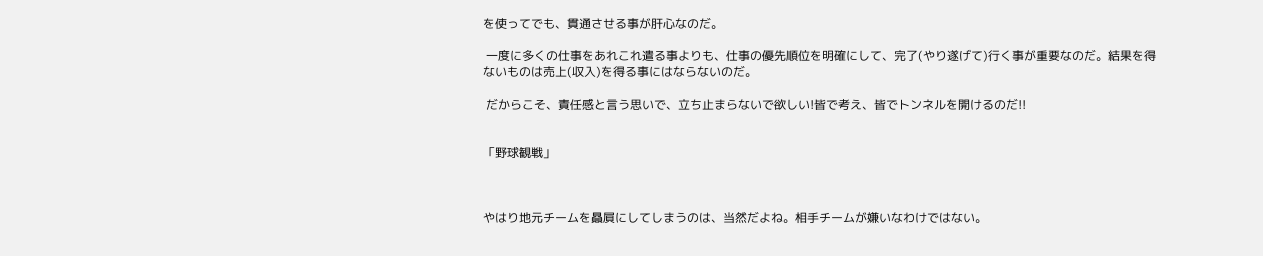を使ってでも、貫通させる事が肝心なのだ。

 一度に多くの仕事をあれこれ遣る事よりも、仕事の優先順位を明確にして、完了(やり遂げて)行く事が重要なのだ。結果を得ないものは売上(収入)を得る事にはならないのだ。

 だからこそ、責任感と言う思いで、立ち止まらないで欲しい!皆で考え、皆でトンネルを開けるのだ!!


「野球観戦」



やはり地元チームを贔屓にしてしまうのは、当然だよね。相手チームが嫌いなわけではない。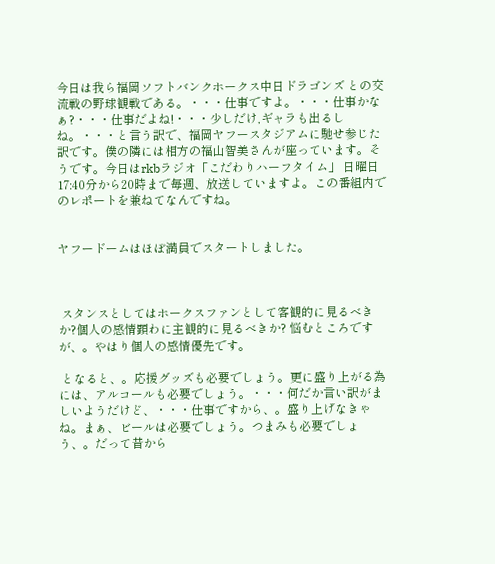今日は我ら福岡ソフトバンクホークス中日ドラゴンズ との交流戦の野球観戦である。・・・仕事ですよ。・・・仕事かなぁ?・・・仕事だよね!・・・少しだけ,ギャラも出るしね。・・・と言う訳で、福岡ヤフースタジアムに馳せ参じた訳です。僕の隣には相方の福山智美さんが座っています。そうです。今日はrkbラジオ「こだわりハーフタイム」 日曜日17:40分から20時まで毎週、放送していますよ。この番組内でのレポートを兼ねてなんですね。


ヤフードームはほぼ満員でスタートしました。



 スタンスとしてはホークスファンとして客観的に見るべきか?個人の感情顕わに主観的に見るべきか? 悩むところですが、。やはり個人の感情優先です。

 となると、。応援グッズも必要でしょう。更に盛り上がる為には、アルコールも必要でしょう。・・・何だか言い訳がましいようだけど、・・・仕事ですから、。盛り上げなきゃね。まぁ、ビールは必要でしょう。つまみも必要でしょう、。だって昔から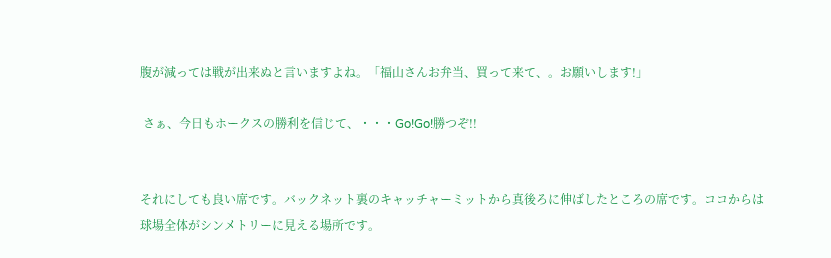腹が減っては戦が出来ぬと言いますよね。「福山さんお弁当、買って来て、。お願いします!」

 さぁ、今日もホークスの勝利を信じて、・・・Go!Go!勝つぞ!!


それにしても良い席です。バックネット裏のキャッチャーミットから真後ろに伸ばしたところの席です。ココからは球場全体がシンメトリーに見える場所です。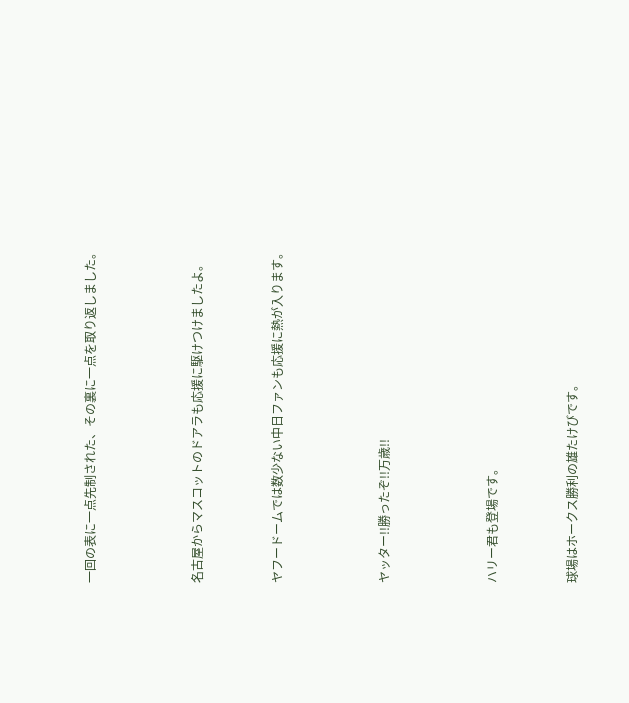一回の表に一点先制された、その裏に一点を取り返しました。



名古屋からマスコットのドアラも応援に駆けつけましたよ。


ヤフードームでは数少ない中日ファンも応援に熱が入ります。



ヤッター!!勝ったぞ!!万歳!!



ハリー君も登場です。


球場はホークス勝利の雄たけびです。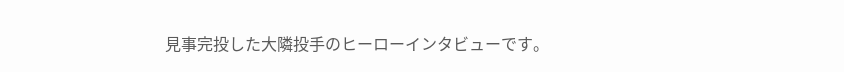見事完投した大隣投手のヒーローインタビューです。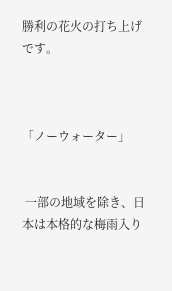勝利の花火の打ち上げです。



「ノーウォーター」


 一部の地域を除き、日本は本格的な梅雨入り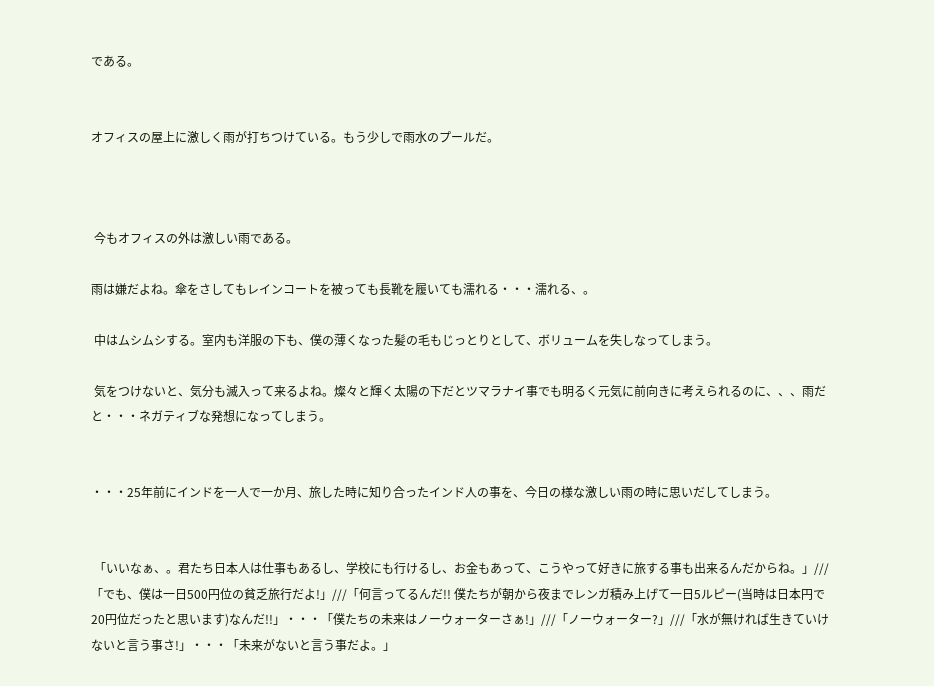である。


オフィスの屋上に激しく雨が打ちつけている。もう少しで雨水のプールだ。



 今もオフィスの外は激しい雨である。

雨は嫌だよね。傘をさしてもレインコートを被っても長靴を履いても濡れる・・・濡れる、。

 中はムシムシする。室内も洋服の下も、僕の薄くなった髪の毛もじっとりとして、ボリュームを失しなってしまう。

 気をつけないと、気分も滅入って来るよね。燦々と輝く太陽の下だとツマラナイ事でも明るく元気に前向きに考えられるのに、、、雨だと・・・ネガティブな発想になってしまう。


・・・25年前にインドを一人で一か月、旅した時に知り合ったインド人の事を、今日の様な激しい雨の時に思いだしてしまう。


 「いいなぁ、。君たち日本人は仕事もあるし、学校にも行けるし、お金もあって、こうやって好きに旅する事も出来るんだからね。」///「でも、僕は一日500円位の貧乏旅行だよ!」///「何言ってるんだ!! 僕たちが朝から夜までレンガ積み上げて一日5ルピー(当時は日本円で20円位だったと思います)なんだ!!」・・・「僕たちの未来はノーウォーターさぁ!」///「ノーウォーター?」///「水が無ければ生きていけないと言う事さ!」・・・「未来がないと言う事だよ。」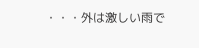・・・外は激しい雨で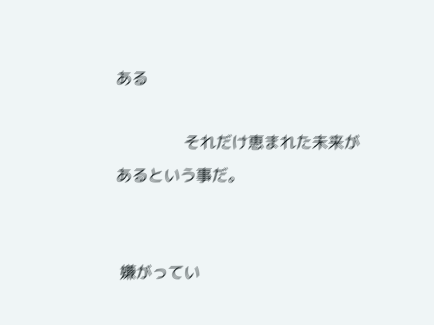ある

                 それだけ恵まれた未来があるという事だ。


 嫌がってい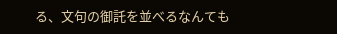る、文句の御託を並べるなんても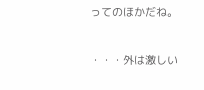ってのほかだね。


・・・外は激しい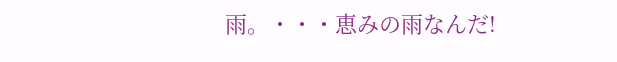雨。・・・恵みの雨なんだ!